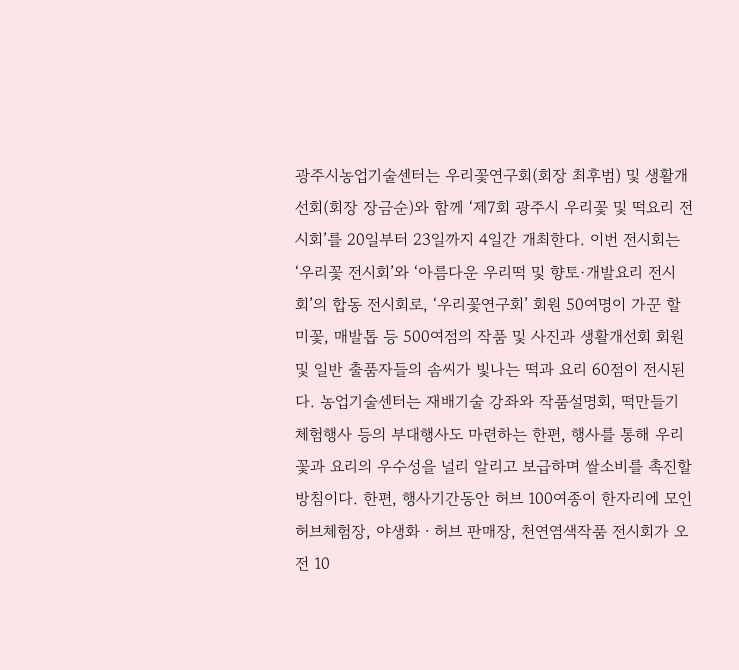광주시농업기술센터는 우리꽃연구회(회장 최후범) 및 생활개선회(회장 장금순)와 함께 ‘제7회 광주시 우리꽃 및 떡요리 전시회’를 20일부터 23일까지 4일간 개최한다. 이번 전시회는 ‘우리꽃 전시회’와 ‘아름다운 우리떡 및 향토·개발요리 전시회’의 합동 전시회로, ‘우리꽃연구회’ 회원 50여명이 가꾼 할미꽃, 매발톱 등 500여점의 작품 및 사진과 생활개선회 회원 및 일반 출품자들의 솜씨가 빛나는 떡과 요리 60점이 전시된다. 농업기술센터는 재배기술 강좌와 작품설명회, 떡만들기 체험행사 등의 부대행사도 마련하는 한편, 행사를 통해 우리 꽃과 요리의 우수성을 널리 알리고 보급하며 쌀소비를 촉진할 방침이다. 한편, 행사기간동안 허브 100여종이 한자리에 모인 허브체험장, 야생화ㆍ허브 판매장, 천연염색작품 전시회가 오전 10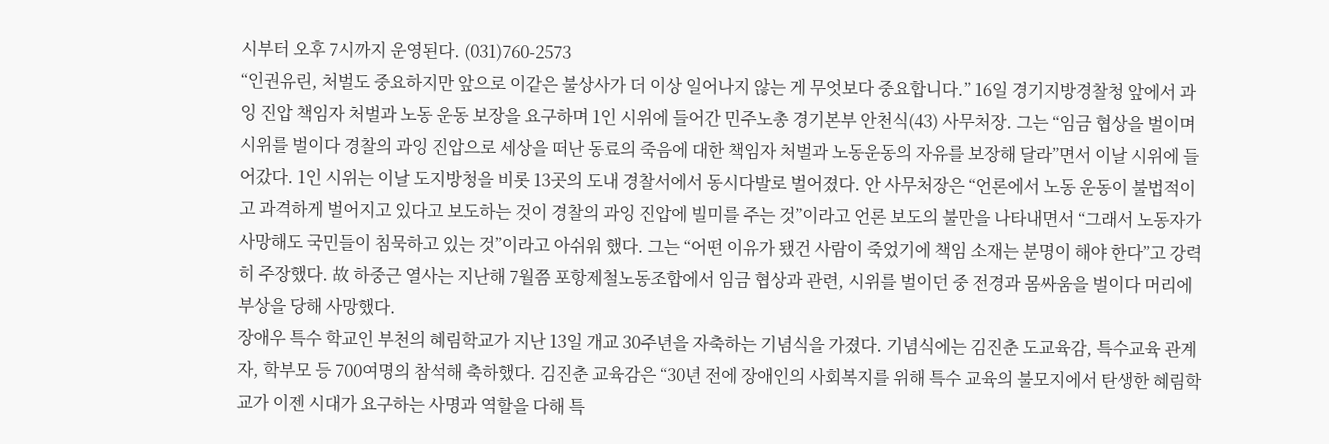시부터 오후 7시까지 운영된다. (031)760-2573
“인권유린, 처벌도 중요하지만 앞으로 이같은 불상사가 더 이상 일어나지 않는 게 무엇보다 중요합니다.” 16일 경기지방경찰청 앞에서 과잉 진압 책임자 처벌과 노동 운동 보장을 요구하며 1인 시위에 들어간 민주노총 경기본부 안천식(43) 사무처장. 그는 “임금 협상을 벌이며 시위를 벌이다 경찰의 과잉 진압으로 세상을 떠난 동료의 죽음에 대한 책임자 처벌과 노동운동의 자유를 보장해 달라”면서 이날 시위에 들어갔다. 1인 시위는 이날 도지방청을 비롯 13곳의 도내 경찰서에서 동시다발로 벌어졌다. 안 사무처장은 “언론에서 노동 운동이 불법적이고 과격하게 벌어지고 있다고 보도하는 것이 경찰의 과잉 진압에 빌미를 주는 것”이라고 언론 보도의 불만을 나타내면서 “그래서 노동자가 사망해도 국민들이 침묵하고 있는 것”이라고 아쉬워 했다. 그는 “어떤 이유가 됐건 사람이 죽었기에 책임 소재는 분명이 해야 한다”고 강력히 주장했다. 故 하중근 열사는 지난해 7월쯤 포항제철노동조합에서 임금 협상과 관련, 시위를 벌이던 중 전경과 몸싸움을 벌이다 머리에 부상을 당해 사망했다.
장애우 특수 학교인 부천의 혜림학교가 지난 13일 개교 30주년을 자축하는 기념식을 가졌다. 기념식에는 김진춘 도교육감, 특수교육 관계자, 학부모 등 700여명의 참석해 축하했다. 김진춘 교육감은 “30년 전에 장애인의 사회복지를 위해 특수 교육의 불모지에서 탄생한 혜림학교가 이젠 시대가 요구하는 사명과 역할을 다해 특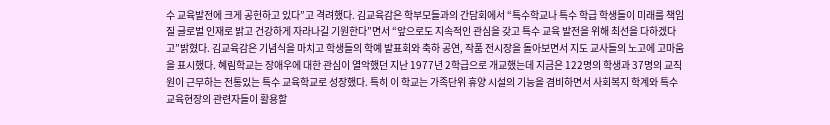수 교육발전에 크게 공헌하고 있다”고 격려했다. 김교육감은 학부모들과의 간담회에서 “특수학교나 특수 학급 학생들이 미래를 책임질 글로벌 인재로 밝고 건강하게 자라나길 기원한다”면서 “앞으로도 지속적인 관심을 갖고 특수 교육 발전을 위해 최선을 다하겠다고”밝혔다. 김교육감은 기념식을 마치고 학생들의 학예 발표회와 축하 공연, 작품 전시장을 돌아보면서 지도 교사들의 노고에 고마움을 표시했다. 혜림학교는 장애우에 대한 관심이 열악했던 지난 1977년 2학급으로 개교했는데 지금은 122명의 학생과 37명의 교직원이 근무하는 전통있는 특수 교육학교로 성장했다. 특히 이 학교는 가족단위 휴양 시설의 기능을 겸비하면서 사회복지 학계와 특수 교육현장의 관련자들이 활용할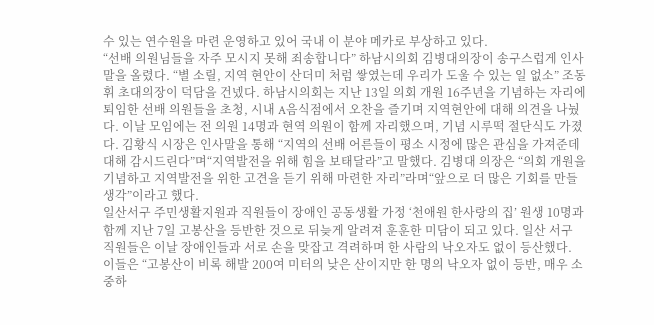수 있는 연수원을 마련 운영하고 있어 국내 이 분야 메카로 부상하고 있다.
“선배 의원님들을 자주 모시지 못해 죄송합니다” 하남시의회 김병대의장이 송구스럽게 인사말을 올렸다. “별 소릴, 지역 현안이 산더미 처럼 쌓였는데 우리가 도울 수 있는 일 없소” 조동휘 초대의장이 덕담을 건넸다. 하남시의회는 지난 13일 의회 개원 16주년을 기념하는 자리에 퇴임한 선배 의원들을 초청, 시내 A음식점에서 오찬을 즐기며 지역현안에 대해 의견을 나눴다. 이날 모임에는 전 의원 14명과 현역 의원이 함께 자리했으며, 기념 시루떡 절단식도 가졌다. 김황식 시장은 인사말을 통해 “지역의 선배 어른들이 평소 시정에 많은 관심을 가져준데 대해 감시드린다”며“지역발전을 위해 힘을 보태달라”고 말했다. 김병대 의장은 “의회 개원을 기념하고 지역발전을 위한 고견을 듣기 위해 마련한 자리”라며“앞으로 더 많은 기회를 만들 생각”이라고 했다.
일산서구 주민생활지원과 직원들이 장애인 공동생활 가정 ‘천애원 한사랑의 집’ 원생 10명과 함께 지난 7일 고봉산을 등반한 것으로 뒤늦게 알려져 훈훈한 미담이 되고 있다. 일산 서구 직원들은 이날 장애인들과 서로 손을 맞잡고 격려하며 한 사람의 낙오자도 없이 등산했다. 이들은 “고봉산이 비록 해발 200여 미터의 낮은 산이지만 한 명의 낙오자 없이 등반, 매우 소중하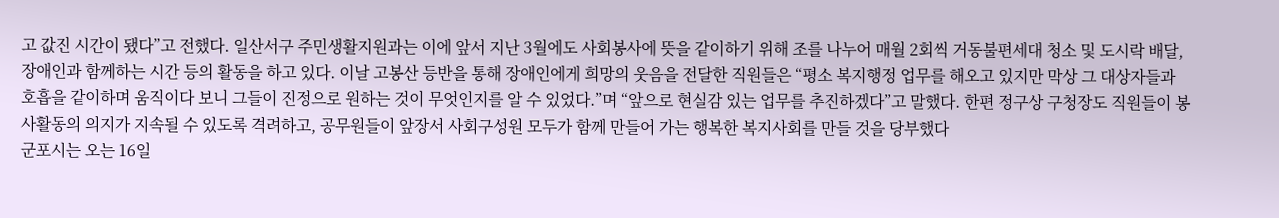고 값진 시간이 됐다”고 전했다. 일산서구 주민생활지원과는 이에 앞서 지난 3월에도 사회봉사에 뜻을 같이하기 위해 조를 나누어 매월 2회씩 거동불편세대 청소 및 도시락 배달, 장애인과 함께하는 시간 등의 활동을 하고 있다. 이날 고봉산 등반을 통해 장애인에게 희망의 웃음을 전달한 직원들은 “평소 복지행정 업무를 해오고 있지만 막상 그 대상자들과 호흡을 같이하며 움직이다 보니 그들이 진정으로 원하는 것이 무엇인지를 알 수 있었다.”며 “앞으로 현실감 있는 업무를 추진하겠다”고 말했다. 한편 정구상 구청장도 직원들이 봉사활동의 의지가 지속될 수 있도록 격려하고, 공무원들이 앞장서 사회구성원 모두가 함께 만들어 가는 행복한 복지사회를 만들 것을 당부했다
군포시는 오는 16일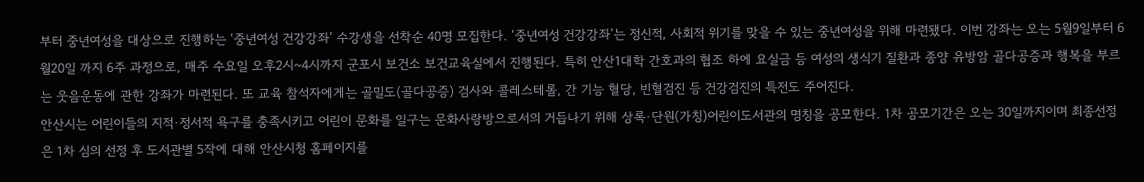부터 중년여성을 대상으로 진행하는 ‘중년여성 건강강좌’ 수강생을 선착순 40명 모집한다. ‘중년여성 건강강좌’는 정신적, 사회적 위기를 맞을 수 있는 중년여성을 위해 마련됐다. 이번 강좌는 오는 5월9일부터 6월20일 까지 6주 과정으로, 매주 수요일 오후2시~4시까지 군포시 보건소 보건교육실에서 진행된다. 특히 안산1대학 간호과의 협조 하에 요실금 등 여성의 생식기 질환과 종양 유방암 골다공증과 행복을 부르는 웃음운동에 관한 강좌가 마련된다. 또 교육 참석자에게는 골밀도(골다공증) 검사와 콜레스테롤, 간 기능 혈당, 빈혈검진 등 건강검진의 특전도 주어진다.
안산시는 어린이들의 지적·정서적 욕구를 충족시키고 어린이 문화를 일구는 문화사랑방으로서의 거듭나기 위해 상록·단원(가칭)어린이도서관의 명칭을 공모한다. 1차 공모기간은 오는 30일까지이며 최종선정은 1차 심의 선정 후 도서관별 5작에 대해 안산시청 홈페이지를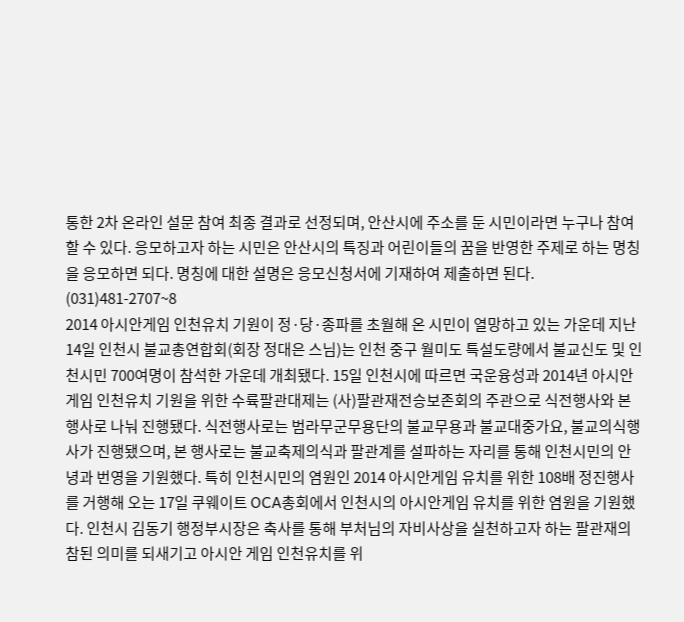통한 2차 온라인 설문 참여 최종 결과로 선정되며, 안산시에 주소를 둔 시민이라면 누구나 참여할 수 있다. 응모하고자 하는 시민은 안산시의 특징과 어린이들의 꿈을 반영한 주제로 하는 명칭을 응모하면 되다. 명칭에 대한 설명은 응모신청서에 기재하여 제출하면 된다. (031)481-2707~8
2014 아시안게임 인천유치 기원이 정·당·종파를 초월해 온 시민이 열망하고 있는 가운데 지난 14일 인천시 불교총연합회(회장 정대은 스님)는 인천 중구 월미도 특설도량에서 불교신도 및 인천시민 700여명이 참석한 가운데 개최됐다. 15일 인천시에 따르면 국운융성과 2014년 아시안게임 인천유치 기원을 위한 수륙팔관대제는 (사)팔관재전승보존회의 주관으로 식전행사와 본 행사로 나눠 진행됐다. 식전행사로는 범라무군무용단의 불교무용과 불교대중가요, 불교의식행사가 진행됐으며, 본 행사로는 불교축제의식과 팔관계를 설파하는 자리를 통해 인천시민의 안녕과 번영을 기원했다. 특히 인천시민의 염원인 2014 아시안게임 유치를 위한 108배 정진행사를 거행해 오는 17일 쿠웨이트 OCA총회에서 인천시의 아시안게임 유치를 위한 염원을 기원했다. 인천시 김동기 행정부시장은 축사를 통해 부처님의 자비사상을 실천하고자 하는 팔관재의 참된 의미를 되새기고 아시안 게임 인천유치를 위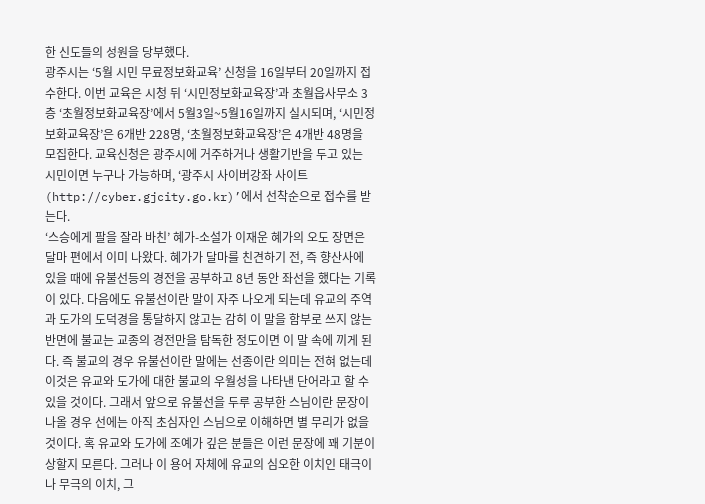한 신도들의 성원을 당부했다.
광주시는 ‘5월 시민 무료정보화교육’ 신청을 16일부터 20일까지 접수한다. 이번 교육은 시청 뒤 ‘시민정보화교육장’과 초월읍사무소 3층 ‘초월정보화교육장’에서 5월3일~5월16일까지 실시되며, ‘시민정보화교육장’은 6개반 228명, ‘초월정보화교육장’은 4개반 48명을 모집한다. 교육신청은 광주시에 거주하거나 생활기반을 두고 있는 시민이면 누구나 가능하며, ‘광주시 사이버강좌 사이트(http://cyber.gjcity.go.kr)’에서 선착순으로 접수를 받는다.
‘스승에게 팔을 잘라 바친’ 혜가-소설가 이재운 혜가의 오도 장면은 달마 편에서 이미 나왔다. 혜가가 달마를 친견하기 전, 즉 향산사에 있을 때에 유불선등의 경전을 공부하고 8년 동안 좌선을 했다는 기록이 있다. 다음에도 유불선이란 말이 자주 나오게 되는데 유교의 주역과 도가의 도덕경을 통달하지 않고는 감히 이 말을 함부로 쓰지 않는 반면에 불교는 교종의 경전만을 탐독한 정도이면 이 말 속에 끼게 된다. 즉 불교의 경우 유불선이란 말에는 선종이란 의미는 전혀 없는데 이것은 유교와 도가에 대한 불교의 우월성을 나타낸 단어라고 할 수 있을 것이다. 그래서 앞으로 유불선을 두루 공부한 스님이란 문장이 나올 경우 선에는 아직 초심자인 스님으로 이해하면 별 무리가 없을 것이다. 혹 유교와 도가에 조예가 깊은 분들은 이런 문장에 꽤 기분이 상할지 모른다. 그러나 이 용어 자체에 유교의 심오한 이치인 태극이나 무극의 이치, 그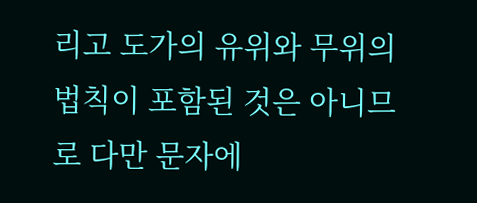리고 도가의 유위와 무위의 법칙이 포함된 것은 아니므로 다만 문자에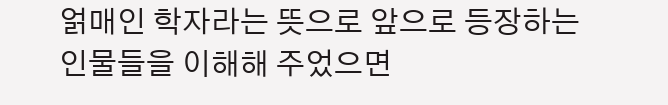얽매인 학자라는 뜻으로 앞으로 등장하는 인물들을 이해해 주었으면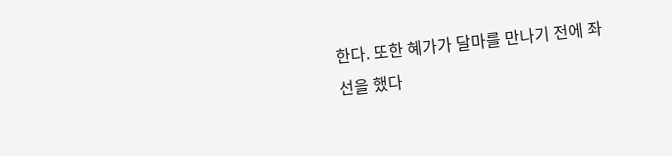한다. 또한 혜가가 달마를 만나기 전에 좌선을 했다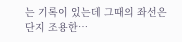는 기록이 있는데 그때의 좌선은 단지 조용한…